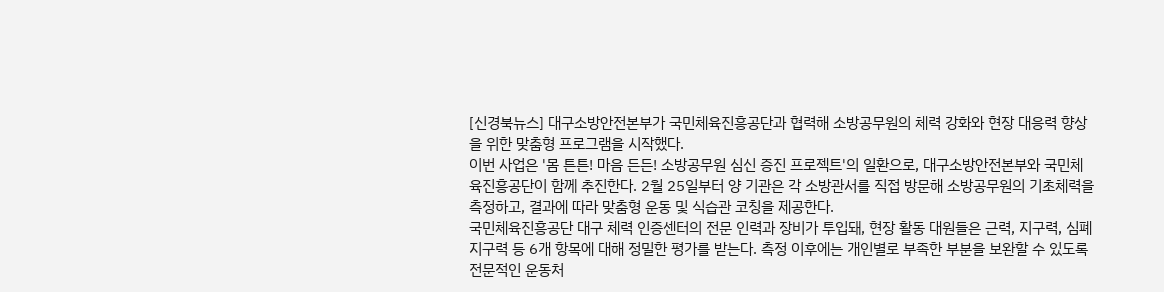[신경북뉴스] 대구소방안전본부가 국민체육진흥공단과 협력해 소방공무원의 체력 강화와 현장 대응력 향상을 위한 맞춤형 프로그램을 시작했다.
이번 사업은 '몸 튼튼! 마음 든든! 소방공무원 심신 증진 프로젝트'의 일환으로, 대구소방안전본부와 국민체육진흥공단이 함께 추진한다. 2월 25일부터 양 기관은 각 소방관서를 직접 방문해 소방공무원의 기초체력을 측정하고, 결과에 따라 맞춤형 운동 및 식습관 코칭을 제공한다.
국민체육진흥공단 대구 체력 인증센터의 전문 인력과 장비가 투입돼, 현장 활동 대원들은 근력, 지구력, 심폐지구력 등 6개 항목에 대해 정밀한 평가를 받는다. 측정 이후에는 개인별로 부족한 부분을 보완할 수 있도록 전문적인 운동처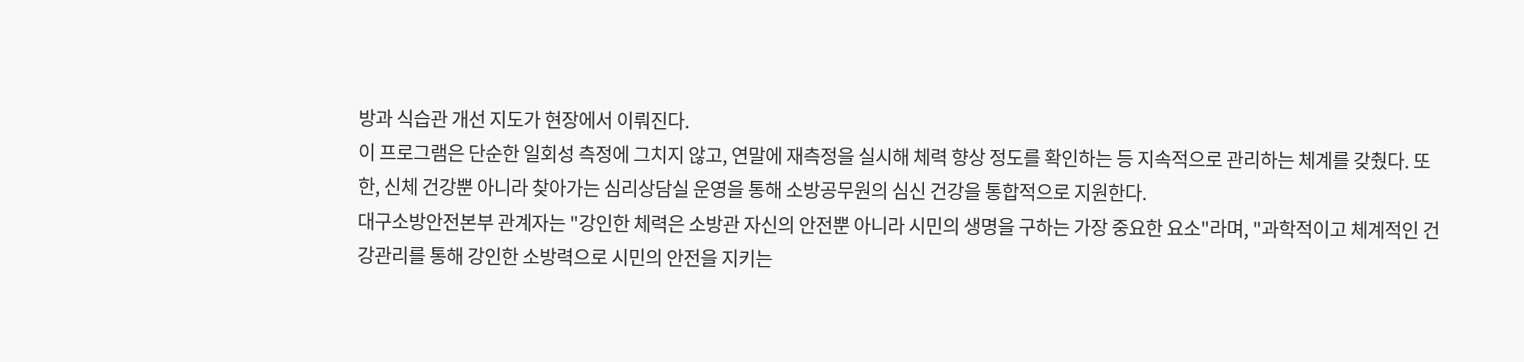방과 식습관 개선 지도가 현장에서 이뤄진다.
이 프로그램은 단순한 일회성 측정에 그치지 않고, 연말에 재측정을 실시해 체력 향상 정도를 확인하는 등 지속적으로 관리하는 체계를 갖췄다. 또한, 신체 건강뿐 아니라 찾아가는 심리상담실 운영을 통해 소방공무원의 심신 건강을 통합적으로 지원한다.
대구소방안전본부 관계자는 "강인한 체력은 소방관 자신의 안전뿐 아니라 시민의 생명을 구하는 가장 중요한 요소"라며, "과학적이고 체계적인 건강관리를 통해 강인한 소방력으로 시민의 안전을 지키는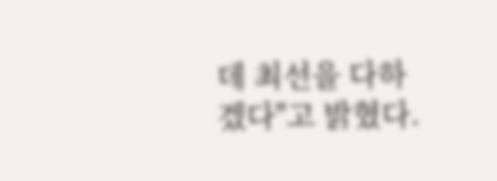데 최선을 다하겠다"고 밝혔다.